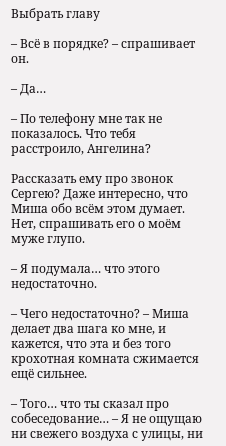Выбрать главу

– Всё в порядке? – спрашивает он.

– Да…

– По телефону мне так не показалось. Что тебя расстроило, Ангелина?

Рассказать ему про звонок Сергею? Даже интересно, что Миша обо всём этом думает. Нет, спрашивать его о моём муже глупо.

– Я подумала… что этого недостаточно.

– Чего недостаточно? – Миша делает два шага ко мне, и кажется, что эта и без того крохотная комната сжимается ещё сильнее.

– Того… что ты сказал про собеседование… – Я не ощущаю ни свежего воздуха с улицы, ни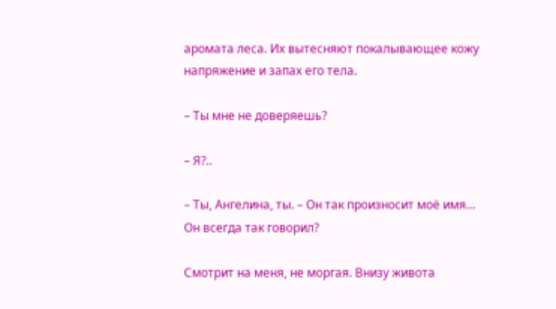аромата леса. Их вытесняют покалывающее кожу напряжение и запах его тела.

– Ты мне не доверяешь?

– Я?..

– Ты, Ангелина, ты. – Он так произносит моё имя… Он всегда так говорил?

Смотрит на меня, не моргая. Внизу живота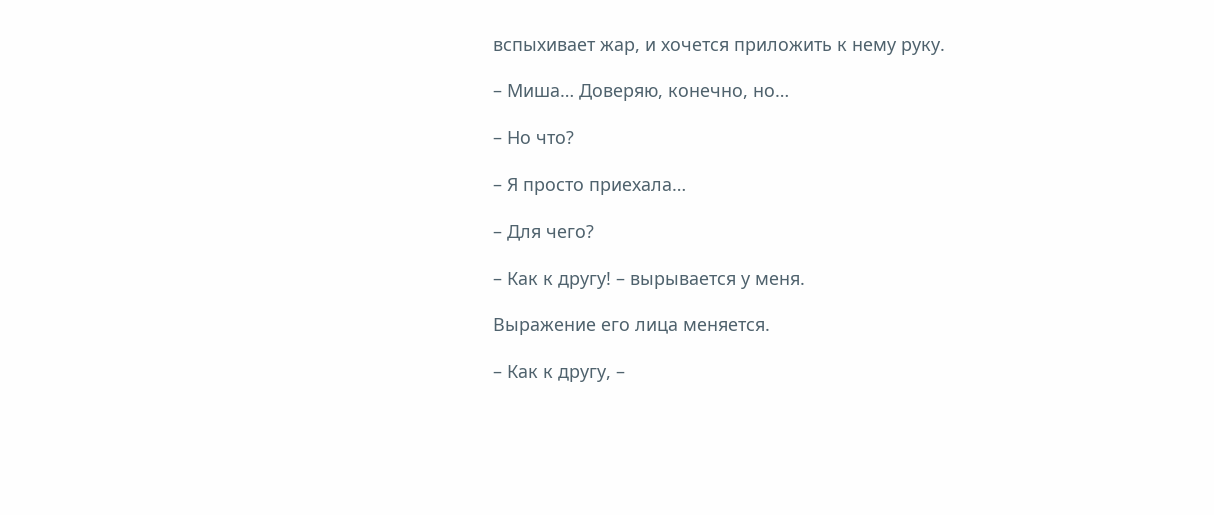вспыхивает жар, и хочется приложить к нему руку.

– Миша… Доверяю, конечно, но…

– Но что?

– Я просто приехала…

– Для чего?

– Как к другу! – вырывается у меня.

Выражение его лица меняется.

– Как к другу, –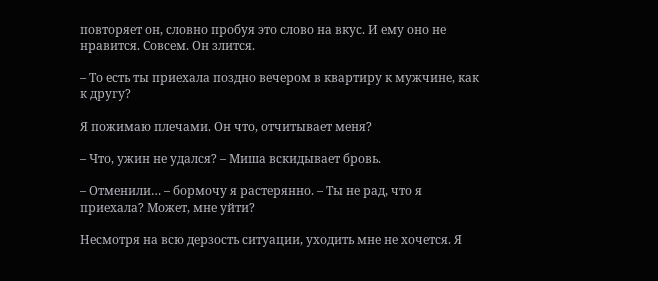повторяет он, словно пробуя это слово на вкус. И ему оно не нравится. Совсем. Он злится.

– То есть ты приехала поздно вечером в квартиру к мужчине, как к другу?

Я пожимаю плечами. Он что, отчитывает меня?

– Что, ужин не удался? – Миша вскидывает бровь.

– Отменили… – бормочу я растерянно. – Ты не рад, что я приехала? Может, мне уйти?

Несмотря на всю дерзость ситуации, уходить мне не хочется. Я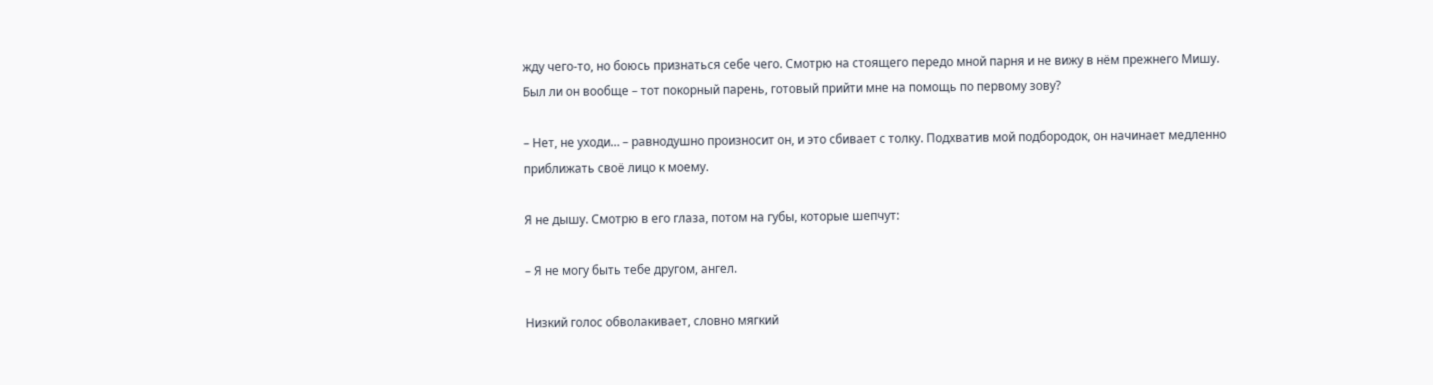жду чего-то, но боюсь признаться себе чего. Смотрю на стоящего передо мной парня и не вижу в нём прежнего Мишу. Был ли он вообще – тот покорный парень, готовый прийти мне на помощь по первому зову?

– Нет, не уходи… – равнодушно произносит он, и это сбивает с толку. Подхватив мой подбородок, он начинает медленно приближать своё лицо к моему.

Я не дышу. Смотрю в его глаза, потом на губы, которые шепчут:

– Я не могу быть тебе другом, ангел.

Низкий голос обволакивает, словно мягкий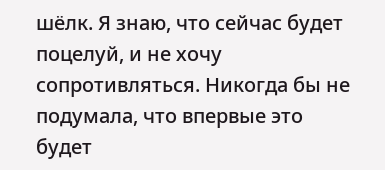шёлк. Я знаю, что сейчас будет поцелуй, и не хочу сопротивляться. Никогда бы не подумала, что впервые это будет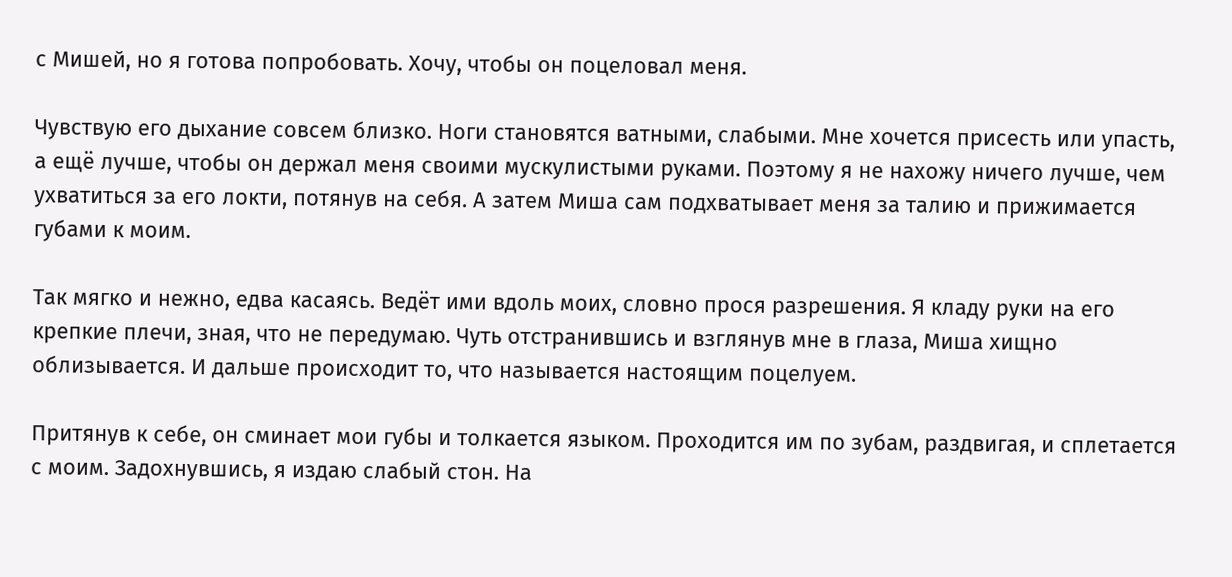с Мишей, но я готова попробовать. Хочу, чтобы он поцеловал меня.

Чувствую его дыхание совсем близко. Ноги становятся ватными, слабыми. Мне хочется присесть или упасть, а ещё лучше, чтобы он держал меня своими мускулистыми руками. Поэтому я не нахожу ничего лучше, чем ухватиться за его локти, потянув на себя. А затем Миша сам подхватывает меня за талию и прижимается губами к моим.

Так мягко и нежно, едва касаясь. Ведёт ими вдоль моих, словно прося разрешения. Я кладу руки на его крепкие плечи, зная, что не передумаю. Чуть отстранившись и взглянув мне в глаза, Миша хищно облизывается. И дальше происходит то, что называется настоящим поцелуем.

Притянув к себе, он сминает мои губы и толкается языком. Проходится им по зубам, раздвигая, и сплетается с моим. Задохнувшись, я издаю слабый стон. На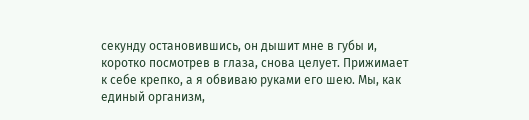секунду остановившись, он дышит мне в губы и, коротко посмотрев в глаза, снова целует. Прижимает к себе крепко, а я обвиваю руками его шею. Мы, как единый организм,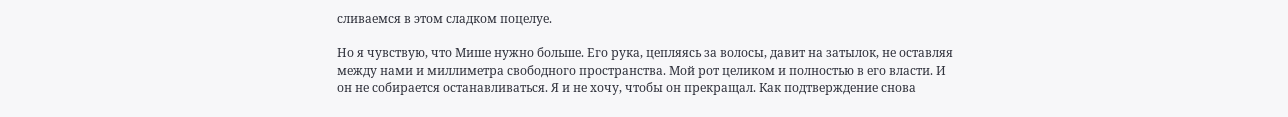сливаемся в этом сладком поцелуе.

Но я чувствую, что Мише нужно больше. Его рука, цепляясь за волосы, давит на затылок, не оставляя между нами и миллиметра свободного пространства. Мой рот целиком и полностью в его власти. И он не собирается останавливаться. Я и не хочу, чтобы он прекращал. Как подтверждение снова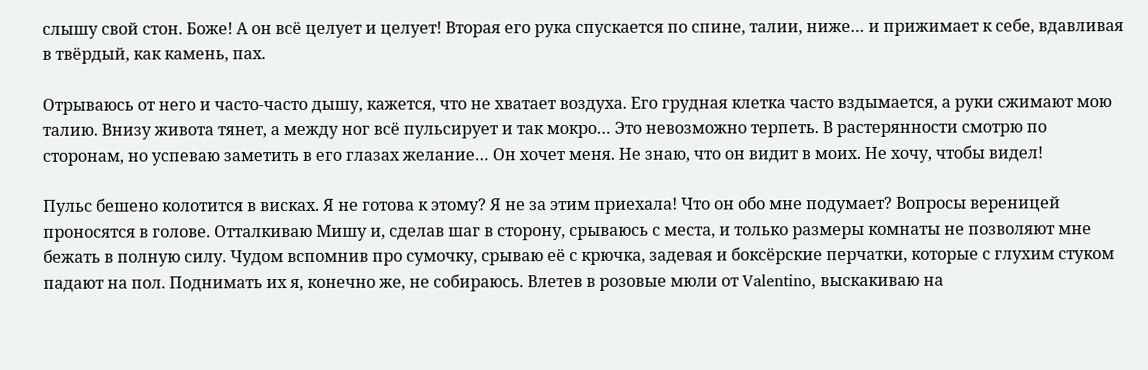слышу свой стон. Боже! А он всё целует и целует! Вторая его рука спускается по спине, талии, ниже… и прижимает к себе, вдавливая в твёрдый, как камень, пах.

Отрываюсь от него и часто-часто дышу, кажется, что не хватает воздуха. Его грудная клетка часто вздымается, а руки сжимают мою талию. Внизу живота тянет, а между ног всё пульсирует и так мокро… Это невозможно терпеть. В растерянности смотрю по сторонам, но успеваю заметить в его глазах желание… Он хочет меня. Не знаю, что он видит в моих. Не хочу, чтобы видел!

Пульс бешено колотится в висках. Я не готова к этому? Я не за этим приехала! Что он обо мне подумает? Вопросы вереницей проносятся в голове. Отталкиваю Мишу и, сделав шаг в сторону, срываюсь с места, и только размеры комнаты не позволяют мне бежать в полную силу. Чудом вспомнив про сумочку, срываю её с крючка, задевая и боксёрские перчатки, которые с глухим стуком падают на пол. Поднимать их я, конечно же, не собираюсь. Влетев в розовые мюли от Valentino, выскакиваю на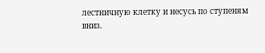лестничную клетку и несусь по ступеням вниз.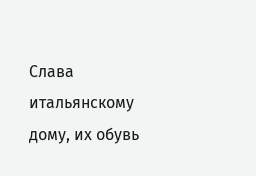Слава итальянскому дому, их обувь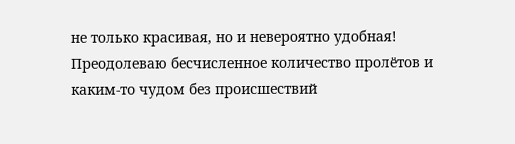не только красивая, но и невероятно удобная! Преодолеваю бесчисленное количество пролётов и каким-то чудом без происшествий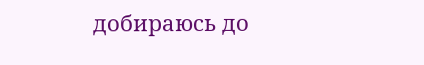добираюсь до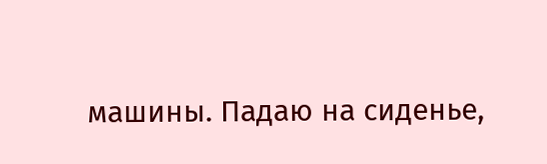машины. Падаю на сиденье,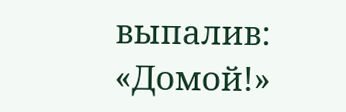выпалив: «Домой!»